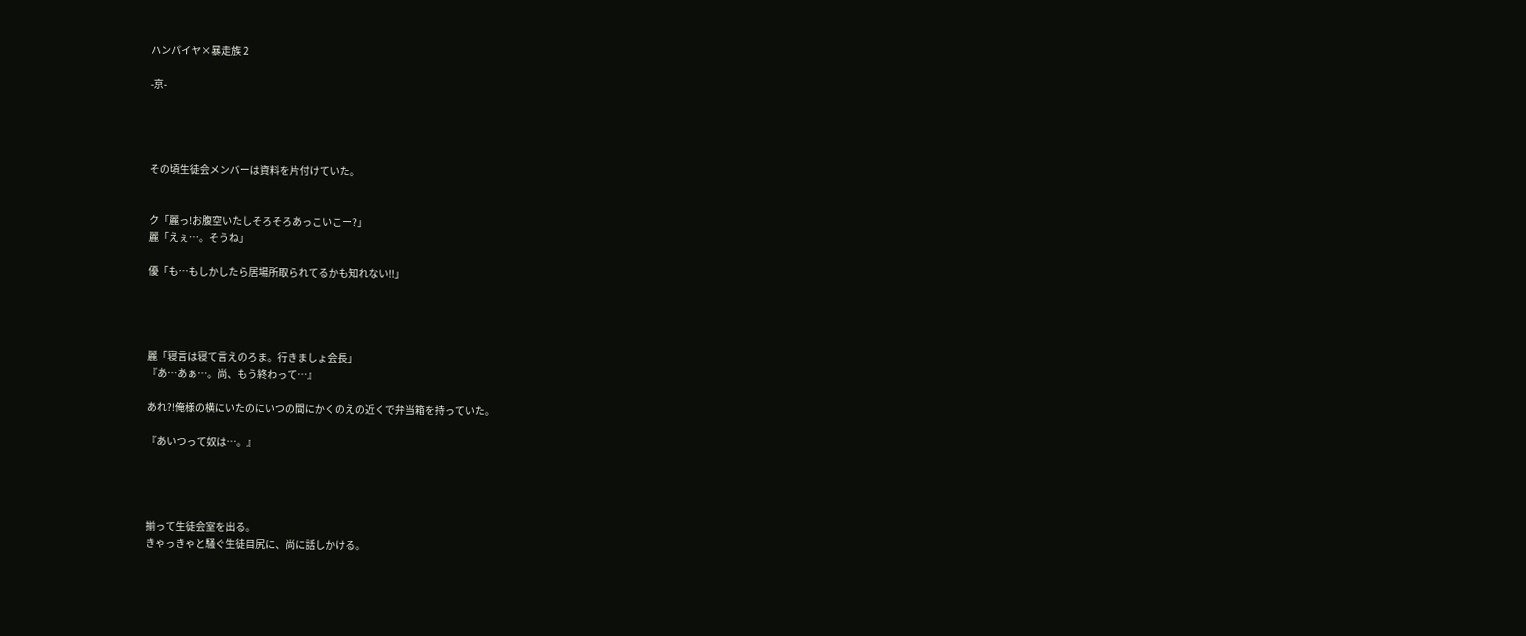ハンパイヤ×暴走族 2

-京-




その頃生徒会メンバーは資料を片付けていた。


ク「麗っ!お腹空いたしそろそろあっこいこー?」
麗「えぇ…。そうね」

優「も…もしかしたら居場所取られてるかも知れない!!」




麗「寝言は寝て言えのろま。行きましょ会長」
『あ…あぁ…。尚、もう終わって…』

あれ?!俺様の横にいたのにいつの間にかくのえの近くで弁当箱を持っていた。

『あいつって奴は…。』




揃って生徒会室を出る。
きゃっきゃと騒ぐ生徒目尻に、尚に話しかける。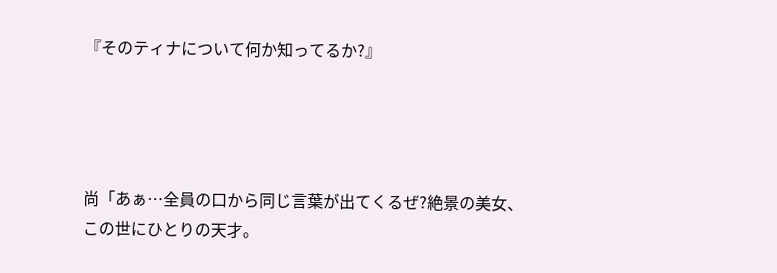『そのティナについて何か知ってるか?』




尚「あぁ…全員の口から同じ言葉が出てくるぜ?絶景の美女、この世にひとりの天才。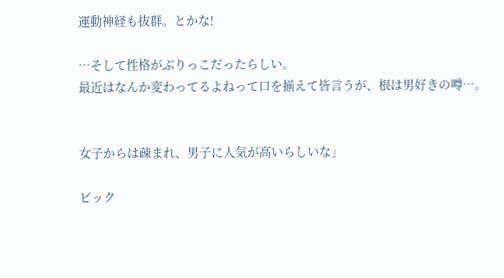運動神経も抜群。とかな!

…そして性格がぶりっこだったらしい。
最近はなんか変わってるよねって口を揃えて皆言うが、根は男好きの噂…。


女子からは疎まれ、男子に人気が高いらしいな」

ビック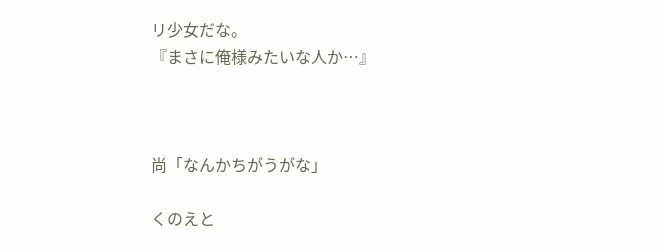リ少女だな。
『まさに俺様みたいな人か…』



尚「なんかちがうがな」

くのえと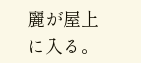麗が屋上に入る。